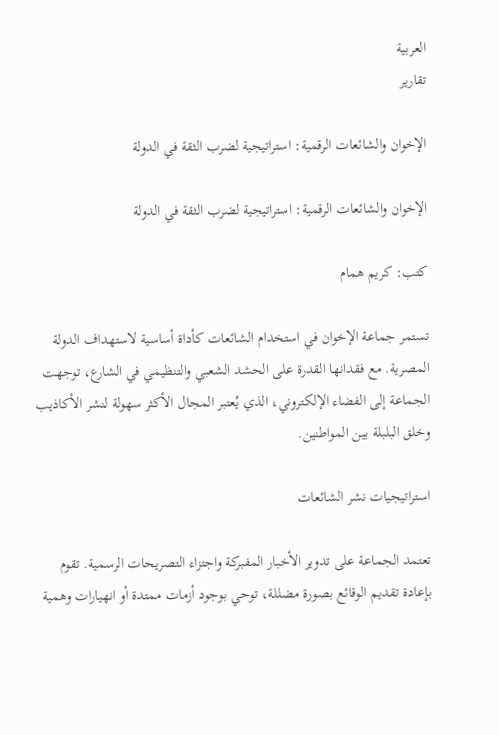العربية
تقارير

الإخوان والشائعات الرقمية: استراتيجية لضرب الثقة في الدولة

الإخوان والشائعات الرقمية: استراتيجية لضرب الثقة في الدولة

كتب: كريم همام

تستمر جماعة الإخوان في استخدام الشائعات كأداة أساسية لاستهداف الدولة المصرية. مع فقدانها القدرة على الحشد الشعبي والتنظيمي في الشارع، توجهت الجماعة إلى الفضاء الإلكتروني، الذي يُعتبر المجال الأكثر سهولة لنشر الأكاذيب وخلق البلبلة بين المواطنين.

استراتيجيات نشر الشائعات

تعتمد الجماعة على تدوير الأخبار المفبركة واجتزاء التصريحات الرسمية. تقوم بإعادة تقديم الوقائع بصورة مضللة، توحي بوجود أزمات ممتدة أو انهيارات وهمية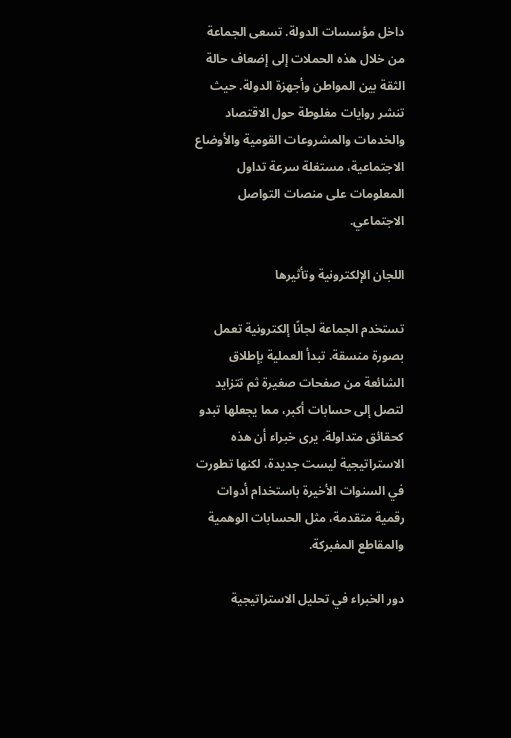داخل مؤسسات الدولة. تسعى الجماعة من خلال هذه الحملات إلى إضعاف حالة الثقة بين المواطن وأجهزة الدولة. حيث تنشر روايات مغلوطة حول الاقتصاد والخدمات والمشروعات القومية والأوضاع الاجتماعية، مستغلة سرعة تداول المعلومات على منصات التواصل الاجتماعي.

اللجان الإلكترونية وتأثيرها

تستخدم الجماعة لجانًا إلكترونية تعمل بصورة منسقة. تبدأ العملية بإطلاق الشائعة من صفحات صغيرة ثم تتزايد لتصل إلى حسابات أكبر، مما يجعلها تبدو كحقائق متداولة. يرى خبراء أن هذه الاستراتيجية ليست جديدة، لكنها تطورت في السنوات الأخيرة باستخدام أدوات رقمية متقدمة، مثل الحسابات الوهمية والمقاطع المفبركة.

دور الخبراء في تحليل الاستراتيجية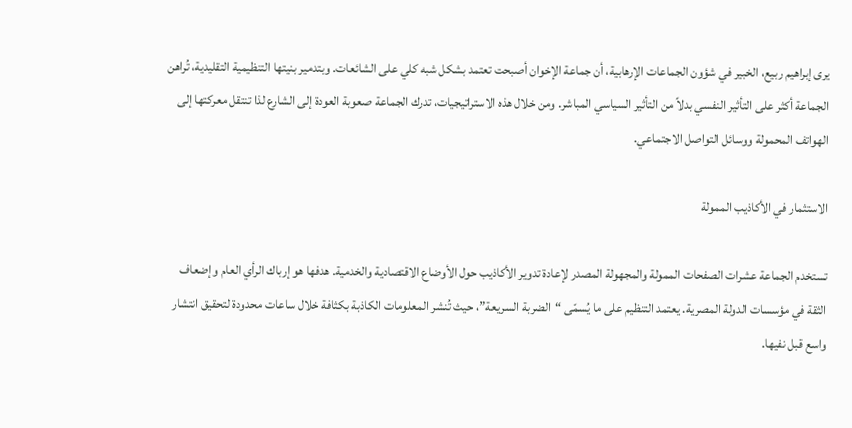يرى إبراهيم ربيع، الخبير في شؤون الجماعات الإرهابية، أن جماعة الإخوان أصبحت تعتمد بشكل شبه كلي على الشائعات. وبتدمير بنيتها التنظيمية التقليدية، تُراهن الجماعة أكثر على التأثير النفسي بدلاً من التأثير السياسي المباشر. ومن خلال هذه الاستراتيجيات، تدرك الجماعة صعوبة العودة إلى الشارع لذا تنتقل معركتها إلى الهواتف المحمولة ووسائل التواصل الاجتماعي.

الاستثمار في الأكاذيب الممولة

تستخدم الجماعة عشرات الصفحات الممولة والمجهولة المصدر لإعادة تدوير الأكاذيب حول الأوضاع الاقتصادية والخدمية. هدفها هو إرباك الرأي العام وإضعاف الثقة في مؤسسات الدولة المصرية. يعتمد التنظيم على ما يُسمّى “الضربة السريعة”، حيث تُنشر المعلومات الكاذبة بكثافة خلال ساعات محدودة لتحقيق انتشار واسع قبل نفيها.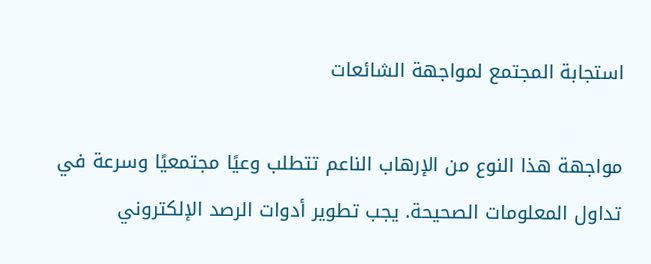استجابة المجتمع لمواجهة الشائعات

مواجهة هذا النوع من الإرهاب الناعم تتطلب وعيًا مجتمعيًا وسرعة في تداول المعلومات الصحيحة. يجب تطوير أدوات الرصد الإلكتروني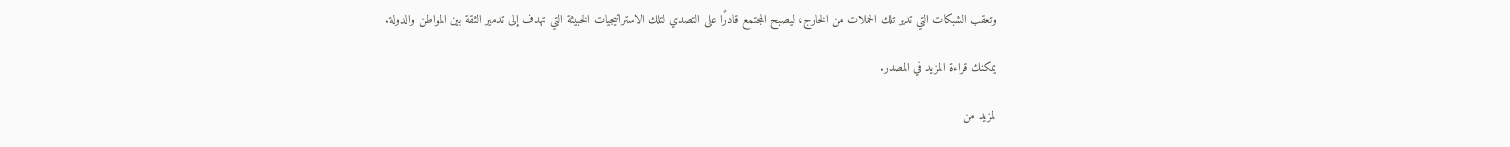وتعقب الشبكات التي تدير تلك الحملات من الخارج، ليصبح المجتمع قادرًا على التصدي لتلك الاستراتيجيات الخبيثة التي تهدف إلى تدمير الثقة بين المواطن والدولة.

يمكنك قراءة المزيد في المصدر.

لمزيد من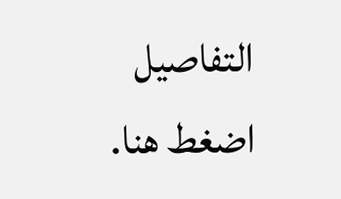التفاصيل اضغط هنا.